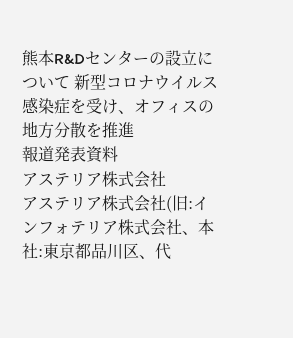熊本R&Dセンターの設立について 新型コロナウイルス感染症を受け、オフィスの地方分散を推進
報道発表資料
アステリア株式会社
アステリア株式会社(旧:インフォテリア株式会社、本社:東京都品川区、代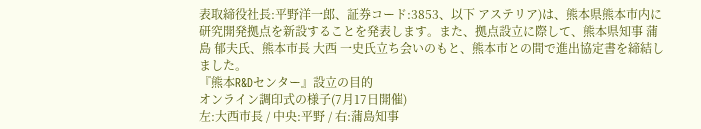表取締役社長:平野洋一郎、証券コード:3853、以下 アステリア)は、熊本県熊本市内に研究開発拠点を新設することを発表します。また、拠点設立に際して、熊本県知事 蒲島 郁夫氏、熊本市長 大西 一史氏立ち会いのもと、熊本市との間で進出協定書を締結しました。
『熊本R&Dセンター』設立の目的
オンライン調印式の様子(7月17日開催)
左:大西市長 / 中央:平野 / 右:蒲島知事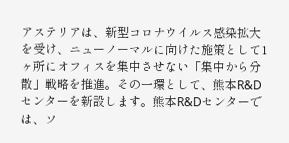アステリアは、新型コロナウイルス感染拡大を受け、ニューノーマルに向けた施策として1ヶ所にオフィスを集中させない「集中から分散」戦略を推進。その一環として、熊本R&Dセンターを新設します。熊本R&Dセンターでは、ソ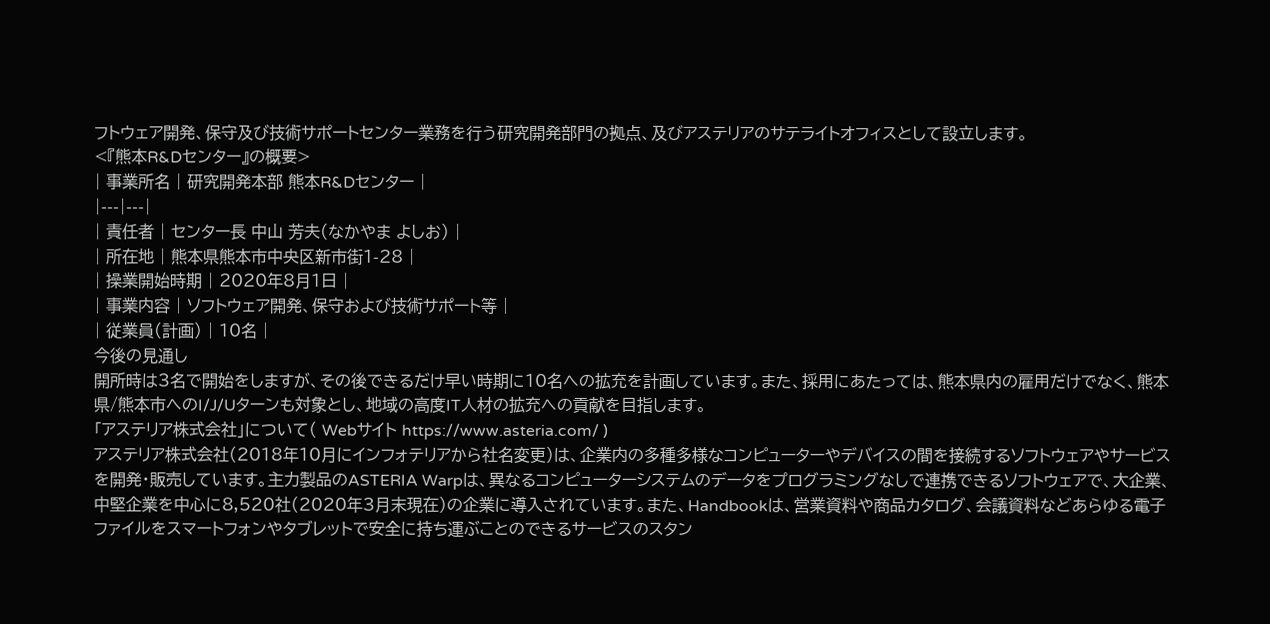フトウェア開発、保守及び技術サポートセンター業務を行う研究開発部門の拠点、及びアステリアのサテライトオフィスとして設立します。
<『熊本R&Dセンター』の概要>
| 事業所名 | 研究開発本部 熊本R&Dセンター |
|---|---|
| 責任者 | センター長 中山 芳夫(なかやま よしお) |
| 所在地 | 熊本県熊本市中央区新市街1-28 |
| 操業開始時期 | 2020年8月1日 |
| 事業内容 | ソフトウェア開発、保守および技術サポート等 |
| 従業員(計画) | 10名 |
今後の見通し
開所時は3名で開始をしますが、その後できるだけ早い時期に10名への拡充を計画しています。また、採用にあたっては、熊本県内の雇用だけでなく、熊本県/熊本市へのI/J/Uターンも対象とし、地域の高度IT人材の拡充への貢献を目指します。
「アステリア株式会社」について( Webサイト https://www.asteria.com/ )
アステリア株式会社(2018年10月にインフォテリアから社名変更)は、企業内の多種多様なコンピューターやデバイスの間を接続するソフトウェアやサービスを開発・販売しています。主力製品のASTERIA Warpは、異なるコンピューターシステムのデータをプログラミングなしで連携できるソフトウェアで、大企業、中堅企業を中心に8,520社(2020年3月末現在)の企業に導入されています。また、Handbookは、営業資料や商品カタログ、会議資料などあらゆる電子ファイルをスマートフォンやタブレットで安全に持ち運ぶことのできるサービスのスタン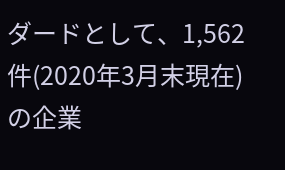ダードとして、1,562件(2020年3月末現在)の企業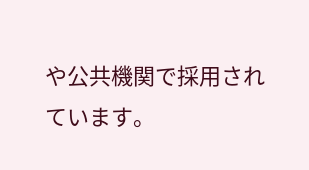や公共機関で採用されています。